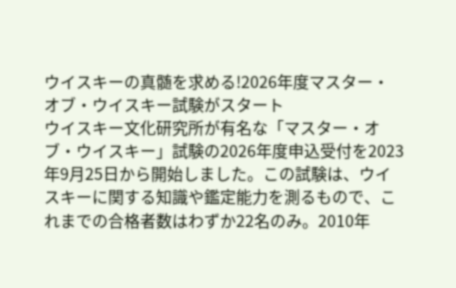ウイスキーの真髄を求める!2026年度マスター・オブ・ウイスキー試験がスタート
ウイスキー文化研究所が有名な「マスター・オブ・ウイスキー」試験の2026年度申込受付を2023年9月25日から開始しました。この試験は、ウイスキーに関する知識や鑑定能力を測るもので、これまでの合格者数はわずか22名のみ。2010年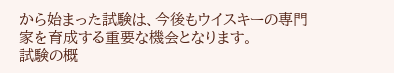から始まった試験は、今後もウイスキーの専門家を育成する重要な機会となります。
試験の概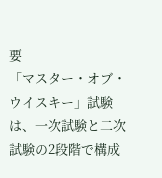要
「マスター・オブ・ウイスキー」試験は、一次試験と二次試験の2段階で構成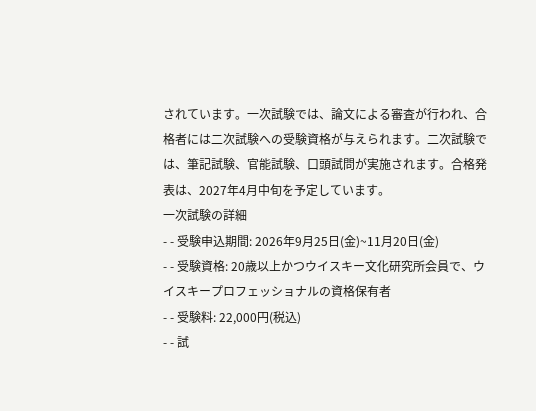されています。一次試験では、論文による審査が行われ、合格者には二次試験への受験資格が与えられます。二次試験では、筆記試験、官能試験、口頭試問が実施されます。合格発表は、2027年4月中旬を予定しています。
一次試験の詳細
- - 受験申込期間: 2026年9月25日(金)~11月20日(金)
- - 受験資格: 20歳以上かつウイスキー文化研究所会員で、ウイスキープロフェッショナルの資格保有者
- - 受験料: 22,000円(税込)
- - 試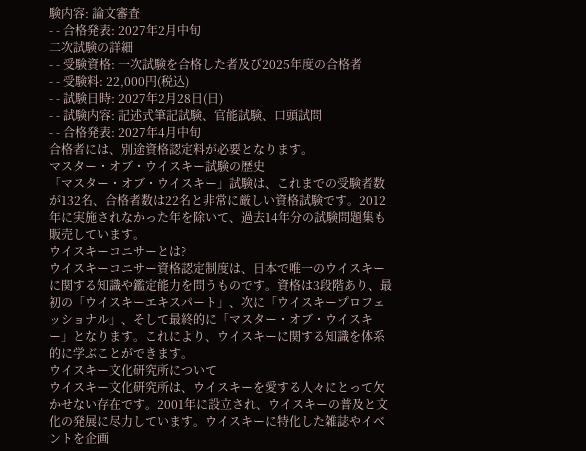験内容: 論文審査
- - 合格発表: 2027年2月中旬
二次試験の詳細
- - 受験資格: 一次試験を合格した者及び2025年度の合格者
- - 受験料: 22,000円(税込)
- - 試験日時: 2027年2月28日(日)
- - 試験内容: 記述式筆記試験、官能試験、口頭試問
- - 合格発表: 2027年4月中旬
合格者には、別途資格認定料が必要となります。
マスター・オブ・ウイスキー試験の歴史
「マスター・オブ・ウイスキー」試験は、これまでの受験者数が132名、合格者数は22名と非常に厳しい資格試験です。2012年に実施されなかった年を除いて、過去14年分の試験問題集も販売しています。
ウイスキーコニサーとは?
ウイスキーコニサー資格認定制度は、日本で唯一のウイスキーに関する知識や鑑定能力を問うものです。資格は3段階あり、最初の「ウイスキーエキスパート」、次に「ウイスキープロフェッショナル」、そして最終的に「マスター・オブ・ウイスキー」となります。これにより、ウイスキーに関する知識を体系的に学ぶことができます。
ウイスキー文化研究所について
ウイスキー文化研究所は、ウイスキーを愛する人々にとって欠かせない存在です。2001年に設立され、ウイスキーの普及と文化の発展に尽力しています。ウイスキーに特化した雑誌やイベントを企画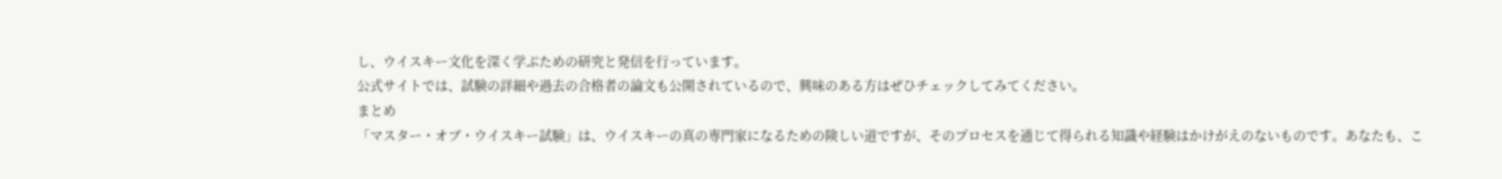し、ウイスキー文化を深く学ぶための研究と発信を行っています。
公式サイトでは、試験の詳細や過去の合格者の論文も公開されているので、興味のある方はぜひチェックしてみてください。
まとめ
「マスター・オブ・ウイスキー試験」は、ウイスキーの真の専門家になるための険しい道ですが、そのプロセスを通じて得られる知識や経験はかけがえのないものです。あなたも、こ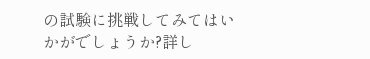の試験に挑戦してみてはいかがでしょうか?詳し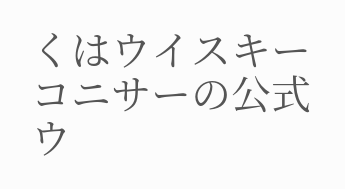くはウイスキーコニサーの公式ウ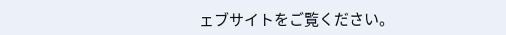ェブサイトをご覧ください。